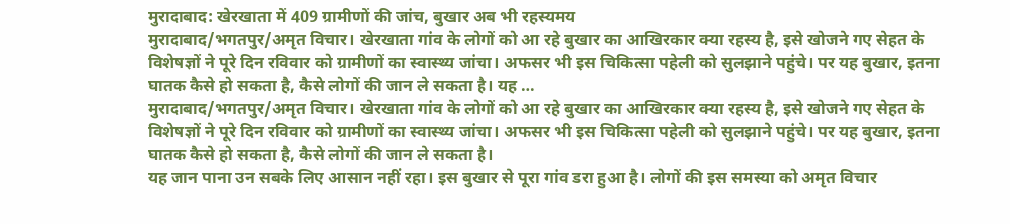मुरादाबाद: खेरखाता में 409 ग्रामीणों की जांच, बुखार अब भी रहस्यमय
मुरादाबाद/भगतपुर/अमृत विचार। खेरखाता गांव के लोगों को आ रहे बुखार का आखिरकार क्या रहस्य है, इसे खोजने गए सेहत के विशेषज्ञों ने पूरे दिन रविवार को ग्रामीणों का स्वास्थ्य जांचा। अफसर भी इस चिकित्सा पहेली को सुलझाने पहुंचे। पर यह बुखार, इतना घातक कैसे हो सकता है, कैसे लोगों की जान ले सकता है। यह …
मुरादाबाद/भगतपुर/अमृत विचार। खेरखाता गांव के लोगों को आ रहे बुखार का आखिरकार क्या रहस्य है, इसे खोजने गए सेहत के विशेषज्ञों ने पूरे दिन रविवार को ग्रामीणों का स्वास्थ्य जांचा। अफसर भी इस चिकित्सा पहेली को सुलझाने पहुंचे। पर यह बुखार, इतना घातक कैसे हो सकता है, कैसे लोगों की जान ले सकता है।
यह जान पाना उन सबके लिए आसान नहीं रहा। इस बुखार से पूरा गांव डरा हुआ है। लोगों की इस समस्या को अमृत विचार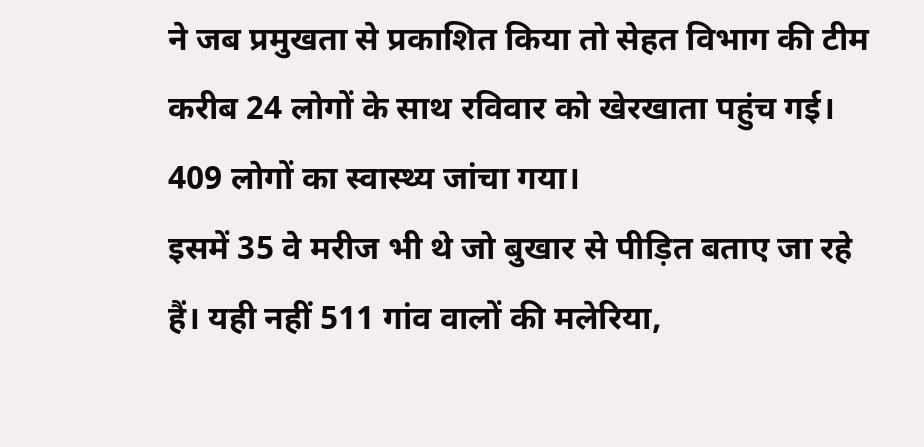ने जब प्रमुखता से प्रकाशित किया तो सेहत विभाग की टीम करीब 24 लोगों के साथ रविवार को खेरखाता पहुंच गई। 409 लोगों का स्वास्थ्य जांचा गया।
इसमें 35 वे मरीज भी थे जो बुखार से पीड़ित बताए जा रहे हैं। यही नहीं 511 गांव वालों की मलेरिया,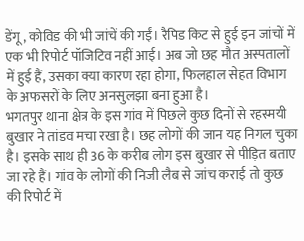डेंगू, कोविड की भी जांचें की गईं। रैपिड किट से हुई इन जांचों में एक भी रिपोर्ट पॉजिटिव नहीं आई। अब जो छह मौत अस्पतालों में हुई हैं, उसका क्या कारण रहा होगा, फिलहाल सेहत विभाग के अफसरों के लिए अनसुलझा बना हुआ है।
भगतपुर थाना क्षेत्र के इस गांव में पिछले कुछ दिनों से रहस्मयी बुखार ने तांडव मचा रखा है। छह लोगों की जान यह निगल चुका है। इसके साथ ही 36 के करीब लोग इस बुखार से पीड़ित बताए जा रहे हैं। गांव के लोगों की निजी लैब से जांच कराई तो कुछ की रिपोर्ट में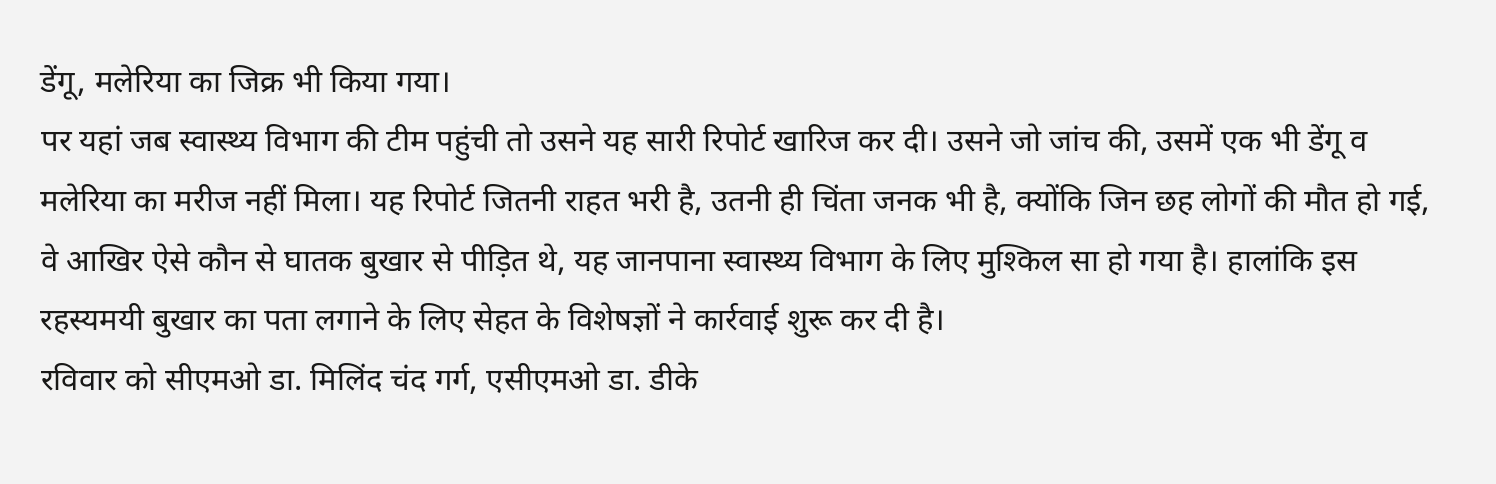डेंगू, मलेरिया का जिक्र भी किया गया।
पर यहां जब स्वास्थ्य विभाग की टीम पहुंची तो उसने यह सारी रिपोर्ट खारिज कर दी। उसने जो जांच की, उसमें एक भी डेंगू व मलेरिया का मरीज नहीं मिला। यह रिपोर्ट जितनी राहत भरी है, उतनी ही चिंता जनक भी है, क्योंकि जिन छह लोगों की मौत हो गई, वे आखिर ऐसे कौन से घातक बुखार से पीड़ित थे, यह जानपाना स्वास्थ्य विभाग के लिए मुश्किल सा हो गया है। हालांकि इस रहस्यमयी बुखार का पता लगाने के लिए सेहत के विशेषज्ञों ने कार्रवाई शुरू कर दी है।
रविवार को सीएमओ डा. मिलिंद चंद गर्ग, एसीएमओ डा. डीके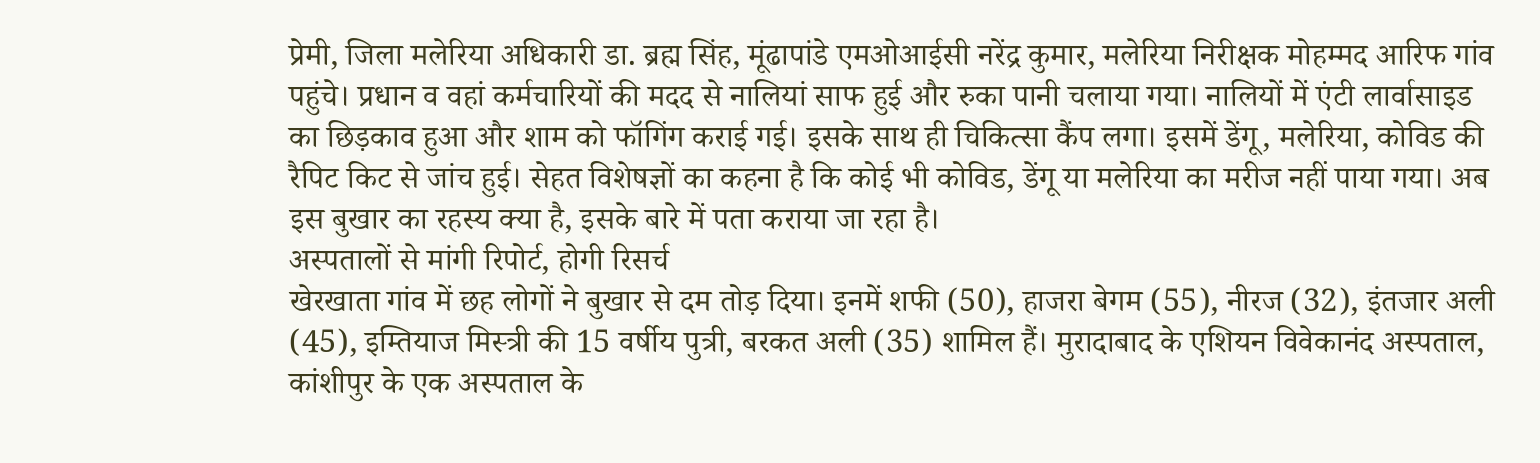प्रेमी, जिला मलेरिया अधिकारी डा. ब्रह्म सिंह, मूंढापांडे एमओआईसी नरेंद्र कुमार, मलेरिया निरीक्षक मोहम्मद आरिफ गांव पहुंचे। प्रधान व वहां कर्मचारियों की मदद से नालियां साफ हुई और रुका पानी चलाया गया। नालियों में एंटी लार्वासाइड का छिड़काव हुआ और शाम को फॉगिंग कराई गई। इसके साथ ही चिकित्सा कैंप लगा। इसमें डेंगू, मलेरिया, कोविड की रैपिट किट से जांच हुई। सेहत विशेषज्ञों का कहना है कि कोई भी कोविड, डेंगू या मलेरिया का मरीज नहीं पाया गया। अब इस बुखार का रहस्य क्या है, इसके बारे में पता कराया जा रहा है।
अस्पतालों से मांगी रिपोर्ट, होगी रिसर्च
खेरखाता गांव में छह लोगों ने बुखार से दम तोड़ दिया। इनमें शफी (50), हाजरा बेगम (55), नीरज (32), इंतजार अली (45), इम्तियाज मिस्त्री की 15 वर्षीय पुत्री, बरकत अली (35) शामिल हैं। मुरादाबाद के एशियन विवेकानंद अस्पताल, कांशीपुर के एक अस्पताल के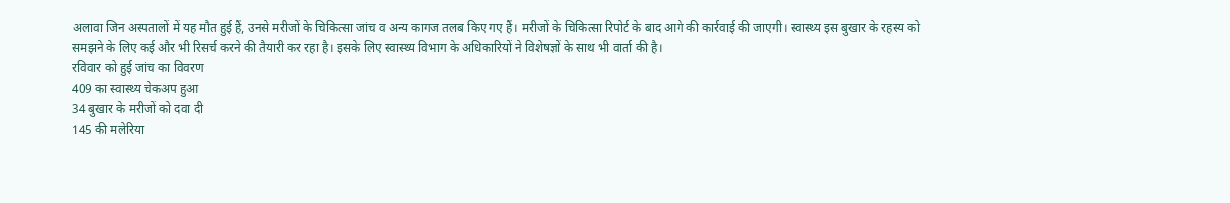अलावा जिन अस्पतालों में यह मौत हुई हैं, उनसे मरीजों के चिकित्सा जांच व अन्य कागज तलब किए गए हैं। मरीजों के चिकित्सा रिपोर्ट के बाद आगे की कार्रवाई की जाएगी। स्वास्थ्य इस बुखार के रहस्य को समझने के लिए कई और भी रिसर्च करने की तैयारी कर रहा है। इसके लिए स्वास्थ्य विभाग के अधिकारियों ने विशेषज्ञों के साथ भी वार्ता की है।
रविवार को हुई जांच का विवरण
409 का स्वास्थ्य चेकअप हुआ
34 बुखार के मरीजों को दवा दी
145 की मलेरिया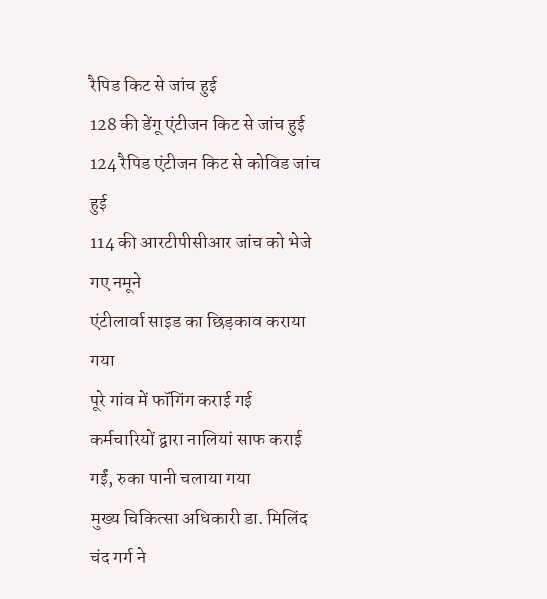रैपिड किट से जांच हुई
128 की डेंगू एंटीजन किट से जांच हुई
124 रैपिड एंटीजन किट से कोविड जांच हुई
114 की आरटीपीसीआर जांच को भेजे गए नमूने
एंटीलार्वा साइड का छिड़काव कराया गया
पूरे गांव में फॉगिंग कराई गई
कर्मचारियों द्वारा नालियां साफ कराई गईं, रुका पानी चलाया गया
मुख्य चिकित्सा अधिकारी डा. मिलिंद चंद गर्ग ने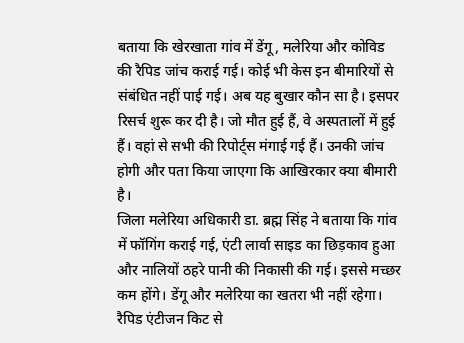बताया कि खेरखाता गांव में डेंगू, मलेरिया और कोविड की रैपिड जांच कराई गई। कोई भी केस इन बीमारियों से संबंधित नहीं पाई गई। अब यह बुखार कौन सा है। इसपर रिसर्च शुरू कर दी है। जो मौत हुई हैं, वे अस्पतालों में हुई हैं। वहां से सभी की रिपोर्ट्स मंगाई गई हैं। उनकी जांच होगी और पता किया जाएगा कि आखिरकार क्या बीमारी है।
जिला मलेरिया अधिकारी डा. ब्रह्म सिंह ने बताया कि गांव में फॉगिंग कराई गई, एंटी लार्वा साइड का छिड़काव हुआ और नालियों ठहरे पानी की निकासी की गई। इससे मच्छर कम होंगे। डेंगू और मलेरिया का खतरा भी नहीं रहेगा। रैपिड एंटीजन किट से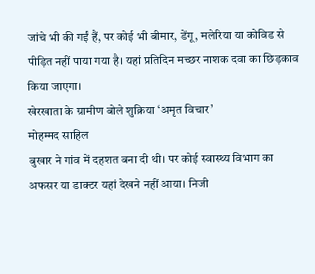जांचे भी की गईं हैं, पर कोई भी बीमार, डेंगू, मलेरिया या कोविड से पीड़ित नहीं पाया गया है। यहां प्रतिदिन मच्छर नाशक दवा का छिड़काव किया जाएगा।
खेरखाता के ग्रामीण बोले शुक्रिया ‘अमृत विचार’
मोहम्मद साहिल
बुखार ने गांव में दहशत बना दी थी। पर कोई स्वास्थ्य विभाग का अफसर या डाक्टर यहां देखने नहीं आया। निजी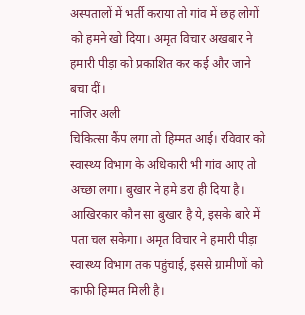अस्पतालों में भर्ती कराया तो गांव में छह लोगों को हमने खो दिया। अमृत विचार अखबार ने हमारी पीड़ा को प्रकाशित कर कई और जाने बचा दीं।
नाजिर अली
चिकित्सा कैंप लगा तो हिम्मत आई। रविवार को स्वास्थ्य विभाग के अधिकारी भी गांव आए तो अच्छा लगा। बुखार ने हमे डरा ही दिया है। आखिरकार कौन सा बुखार है ये, इसके बारे में पता चल सकेगा। अमृत विचार ने हमारी पीड़ा स्वास्थ्य विभाग तक पहुंचाई, इससे ग्रामीणों को काफी हिम्मत मिली है।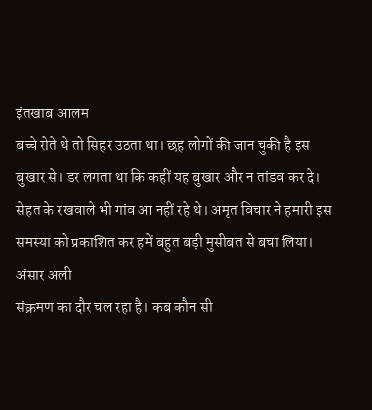इंतखाब आलम
बच्चे रोते थे तो सिहर उठता था। छह लोगों की जान चुकी है इस बुखार से। डर लगता था कि कहीं यह बुखार और न तांडव कर दे। सेहत के रखवाले भी गांव आ नहीं रहे थे। अमृत विचार ने हमारी इस समस्या को प्रकाशित कर हमें बहुत बड़ी मुसीबत से बचा लिया।
अंसार अली
संक्रमण का दौर चल रहा है। कब कौन सी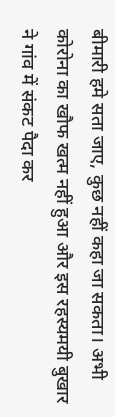बीमारी हमे सता जाए, कुछ नहीं कहा जा सकता। अभी कोरोना का खौफ खत्म नहीं हुआ और इस रहस्यमयी बुखार ने गांव में संकट पैदा कर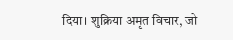दिया। शुक्रिया अमृत विचार, जो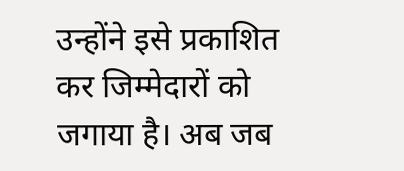उन्होंने इसे प्रकाशित कर जिम्मेदारों को जगाया है। अब जब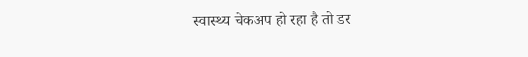स्वास्थ्य चेकअप हो रहा है तो डर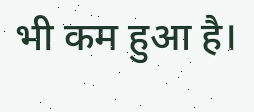भी कम हुआ है।